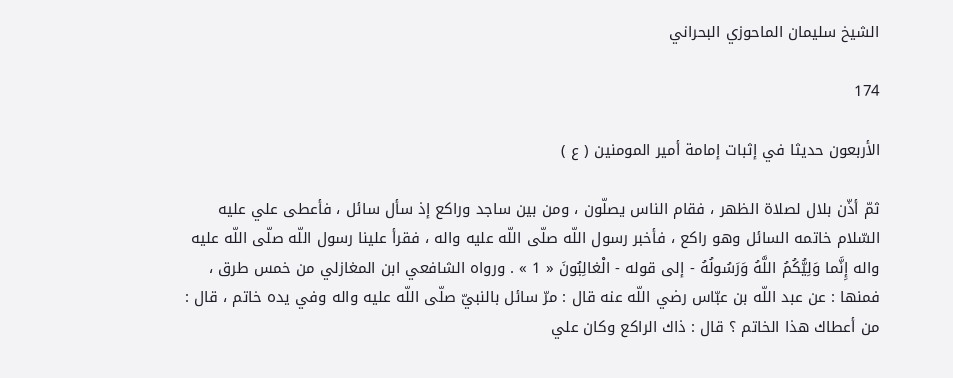الشيخ سليمان الماحوزي البحراني

174

الأربعون حديثا في إثبات إمامة أمير المومنين ( ع )

ثمّ أذّن بلال لصلاة الظهر ، فقام الناس يصلّون ، ومن بين ساجد وراكع إذ سأل سائل ، فأعطى علي عليه السّلام خاتمه السائل وهو راكع ، فأخبر رسول اللّه صلّى اللّه عليه واله ، فقرأ علينا رسول اللّه صلّى اللّه عليه واله إِنَّما وَلِيُّكُمُ اللَّهُ وَرَسُولُهُ - إلى قوله - الْغالِبُونَ « 1 » . ورواه الشافعي ابن المغازلي من خمس طرق ، فمنها : عن عبد اللّه بن عبّاس رضي اللّه عنه قال : مرّ سائل بالنبيّ صلّى اللّه عليه واله وفي يده خاتم ، قال : من أعطاك هذا الخاتم ؟ قال : ذاك الراكع وكان علي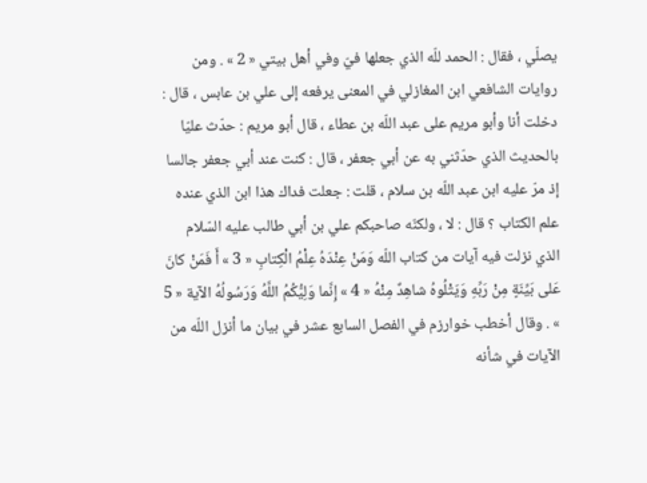يصلّي ، فقال : الحمد للّه الذي جعلها فيّ وفي أهل بيتي « 2 » . ومن روايات الشافعي ابن المغازلي في المعنى يرفعه إلى علي بن عابس ، قال : دخلت أنا وأبو مريم على عبد اللّه بن عطاء ، قال أبو مريم : حدّث عليّا بالحديث الذي حدّثني به عن أبي جعفر ، قال : كنت عند أبي جعفر جالسا إذ مرّ عليه ابن عبد اللّه بن سلام ، قلت : جعلت فداك هذا ابن الذي عنده علم الكتاب ؟ قال : لا ، ولكنّه صاحبكم علي بن أبي طالب عليه السّلام الذي نزلت فيه آيات من كتاب اللّه وَمَنْ عِنْدَهُ عِلْمُ الْكِتابِ « 3 » أَ فَمَنْ كانَ عَلى بَيِّنَةٍ مِنْ رَبِّهِ وَيَتْلُوهُ شاهِدٌ مِنْهُ « 4 » إِنَّما وَلِيُّكُمُ اللَّهُ وَرَسُولُهُ الآية « 5 » . وقال أخطب خوارزم في الفصل السابع عشر في بيان ما أنزل اللّه من الآيات في شأنه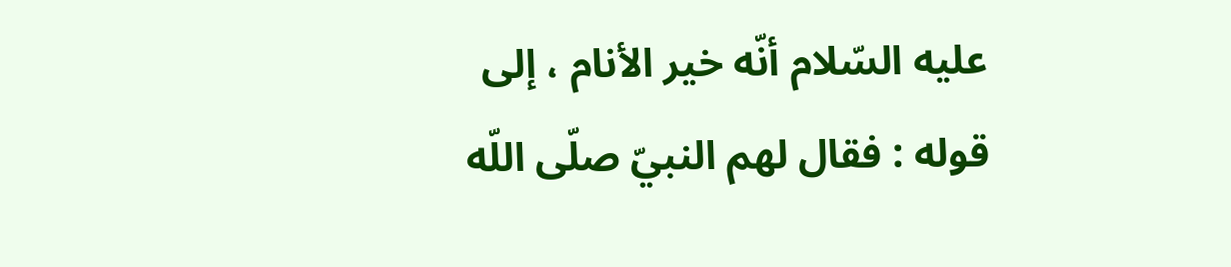عليه السّلام أنّه خير الأنام ، إلى قوله : فقال لهم النبيّ صلّى اللّه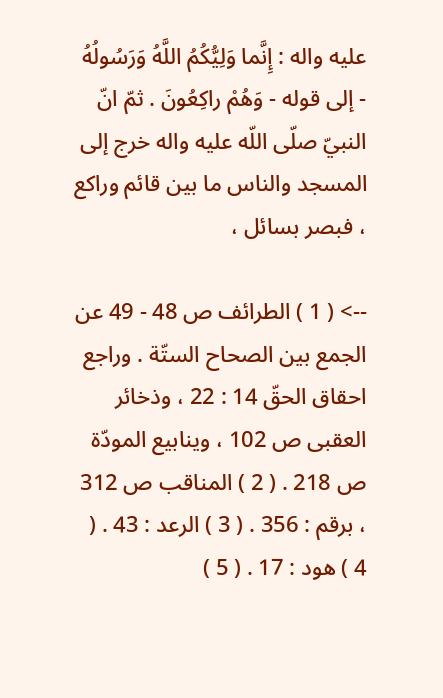عليه واله : إِنَّما وَلِيُّكُمُ اللَّهُ وَرَسُولُهُ - إلى قوله - وَهُمْ راكِعُونَ . ثمّ انّ النبيّ صلّى اللّه عليه واله خرج إلى المسجد والناس ما بين قائم وراكع ، فبصر بسائل ،

--> ( 1 ) الطرائف ص 48 - 49 عن الجمع بين الصحاح الستّة . وراجع احقاق الحقّ 14 : 22 ، وذخائر العقبى ص 102 ، وينابيع المودّة ص 218 . ( 2 ) المناقب ص 312 ، برقم : 356 . ( 3 ) الرعد : 43 . ( 4 ) هود : 17 . ( 5 )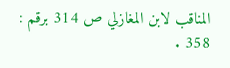المناقب لابن المغازلي ص 314 برقم : 358 .